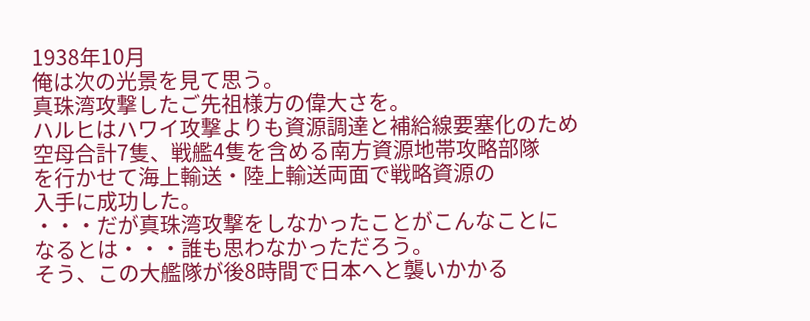1938年10月
俺は次の光景を見て思う。
真珠湾攻撃したご先祖様方の偉大さを。
ハルヒはハワイ攻撃よりも資源調達と補給線要塞化のため
空母合計7隻、戦艦4隻を含める南方資源地帯攻略部隊
を行かせて海上輸送・陸上輸送両面で戦略資源の
入手に成功した。
・・・だが真珠湾攻撃をしなかったことがこんなことに
なるとは・・・誰も思わなかっただろう。
そう、この大艦隊が後8時間で日本へと襲いかかる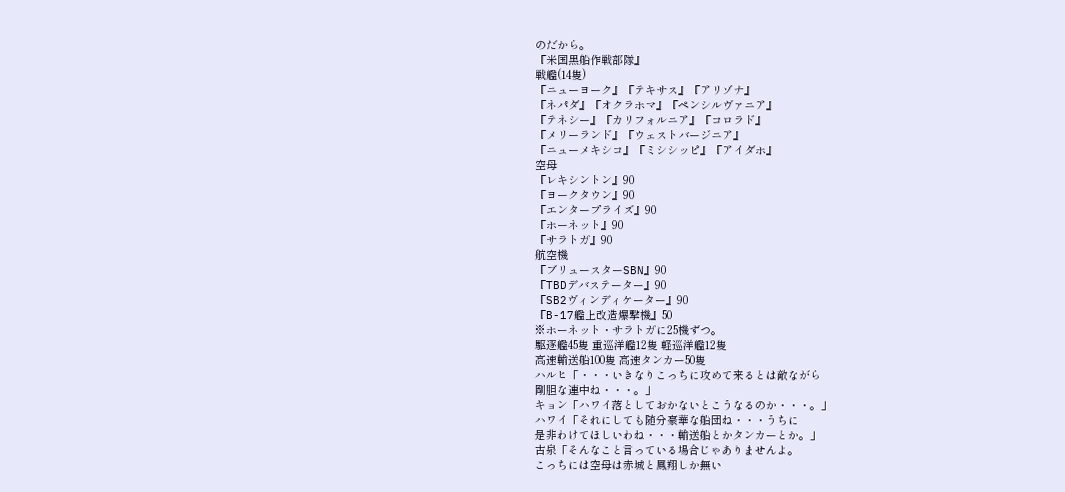のだから。
『米国黒船作戦部隊』
戦艦(14隻)
『ニューヨーク』『テキサス』『アリゾナ』
『ネパダ』『オクラホマ』『ペンシルヴァニア』
『テネシー』『カリフォルニア』『コロラド』
『メリーランド』『ウェストバージニア』
『ニューメキシコ』『ミシシッピ』『アイダホ』
空母
『レキシントン』90
『ヨークタウン』90
『エンタープライズ』90
『ホーネット』90
『サラトガ』90
航空機
『ブリュースターSBN』90
『TBDデバステーター』90
『SB2ヴィンディケーター』90
『B-17艦上改造爆撃機』50
※ホーネット・サラトガに25機ずつ。
駆逐艦45隻 重巡洋艦12隻 軽巡洋艦12隻
高速輸送船100隻 高速タンカー50隻
ハルヒ「・・・いきなりこっちに攻めて来るとは敵ながら
剛胆な連中ね・・・。」
キョン「ハワイ落としておかないとこうなるのか・・・。」
ハワイ「それにしても随分豪華な船団ね・・・うちに
是非わけてほしいわね・・・輸送船とかタンカーとか。」
古泉「そんなこと言っている場合じゃありませんよ。
こっちには空母は赤城と鳳翔しか無い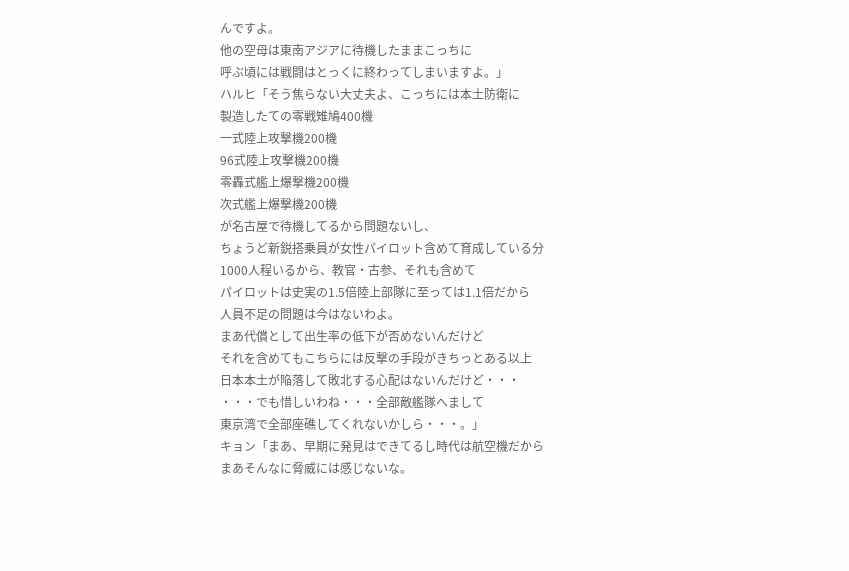んですよ。
他の空母は東南アジアに待機したままこっちに
呼ぶ頃には戦闘はとっくに終わってしまいますよ。」
ハルヒ「そう焦らない大丈夫よ、こっちには本土防衛に
製造したての零戦雉鳩400機
一式陸上攻撃機200機
96式陸上攻撃機200機
零轟式艦上爆撃機200機
次式艦上爆撃機200機
が名古屋で待機してるから問題ないし、
ちょうど新鋭搭乗員が女性パイロット含めて育成している分
1000人程いるから、教官・古参、それも含めて
パイロットは史実の1.5倍陸上部隊に至っては1.1倍だから
人員不足の問題は今はないわよ。
まあ代償として出生率の低下が否めないんだけど
それを含めてもこちらには反撃の手段がきちっとある以上
日本本土が陥落して敗北する心配はないんだけど・・・
・・・でも惜しいわね・・・全部敵艦隊へまして
東京湾で全部座礁してくれないかしら・・・。」
キョン「まあ、早期に発見はできてるし時代は航空機だから
まあそんなに脅威には感じないな。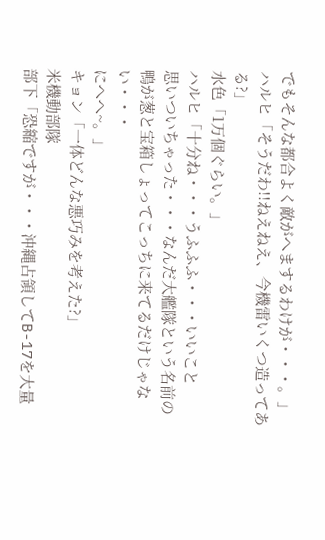でもそんな都合よく敵がへまするわけが・・・。」
ハルヒ「そうだわ!!ねえねえ、今機雷いくつ造ってある?」
水色「1万個ぐらい。」
ハルヒ「十分ね・・・うふふふ・・・いいこと
思いついちゃった・・・なんだ大艦隊という名前の
鴨が葱と宝箱しょってこっちに来てるだけじゃない・・・
にへへ~。」
キョン「一体どんな悪巧みを考えた?」
米機動部隊
部下「恐縮ですが・・・沖縄占領してB-17を大量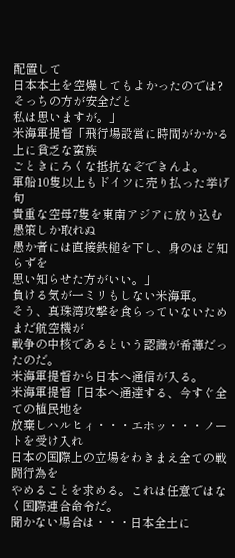配置して
日本本土を空爆してもよかったのでは?そっちの方が安全だと
私は思いますが。」
米海軍提督「飛行場設営に時間がかかる上に貧乏な蛮族
ごときにろくな抵抗なぞできんよ。
軍船10隻以上もドイツに売り払った挙げ句
貴重な空母7隻を東南アジアに放り込む愚策しか取れぬ
愚か者には直接鉄槌を下し、身のほど知らずを
思い知らせた方がいい。」
負ける気が一ミリもしない米海軍。
そう、真珠湾攻撃を食らっていないためまだ航空機が
戦争の中核であるという認識が希薄だったのだ。
米海軍提督から日本へ通信が入る。
米海軍提督「日本へ通達する、今すぐ全ての植民地を
放棄しハルヒィ・・・エホッ・・・ノートを受け入れ
日本の国際上の立場をわきまえ全ての戦闘行為を
やめることを求める。これは任意ではなく国際連合命令だ。
聞かない場合は・・・日本全土に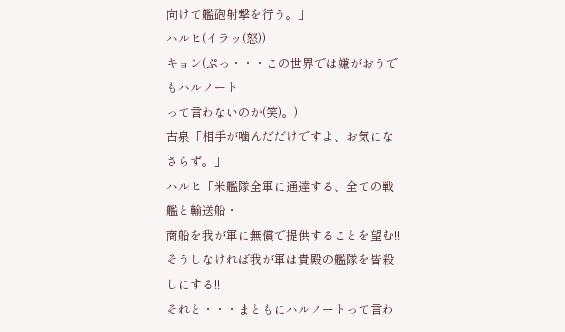向けて艦砲射撃を行う。」
ハルヒ(イラッ(怒))
キョン(ぷっ・・・この世界では嫌がおうでもハルノート
って言わないのか(笑)。)
古泉「相手が噛んだだけですよ、お気になさらず。」
ハルヒ「米艦隊全軍に通達する、全ての戦艦と輸送船・
商船を我が軍に無償で提供することを望む!!
そうしなければ我が軍は貴殿の艦隊を皆殺しにする!!
それと・・・まともにハルノートって言わ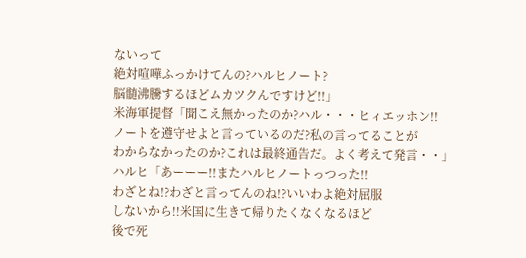ないって
絶対喧嘩ふっかけてんの?ハルヒノート?
脳髄沸騰するほどムカツクんですけど!!」
米海軍提督「聞こえ無かったのか?ハル・・・ヒィエッホン!!
ノートを遵守せよと言っているのだ?私の言ってることが
わからなかったのか?これは最終通告だ。よく考えて発言・・」
ハルヒ「あーーー!!またハルヒノートっつった!!
わざとね!?わざと言ってんのね!?いいわよ絶対屈服
しないから!!米国に生きて帰りたくなくなるほど
後で死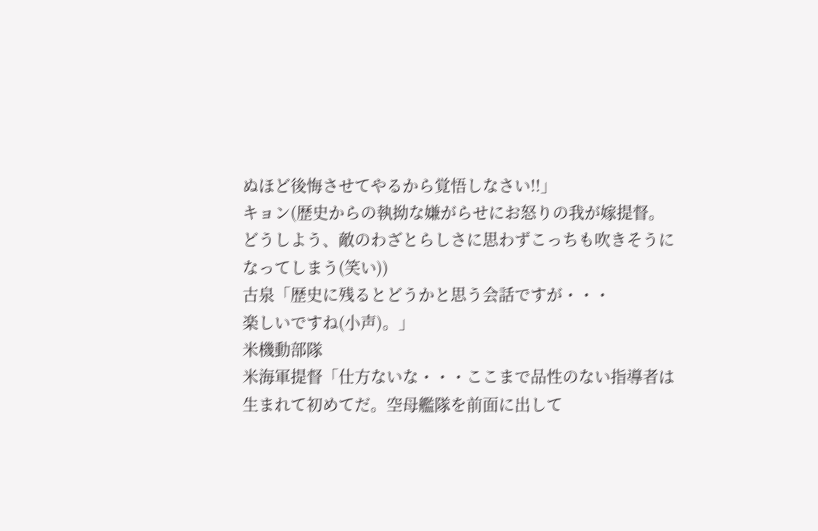ぬほど後悔させてやるから覚悟しなさい!!」
キョン(歴史からの執拗な嫌がらせにお怒りの我が嫁提督。
どうしよう、敵のわざとらしさに思わずこっちも吹きそうに
なってしまう(笑い))
古泉「歴史に残るとどうかと思う会話ですが・・・
楽しいですね(小声)。」
米機動部隊
米海軍提督「仕方ないな・・・ここまで品性のない指導者は
生まれて初めてだ。空母艦隊を前面に出して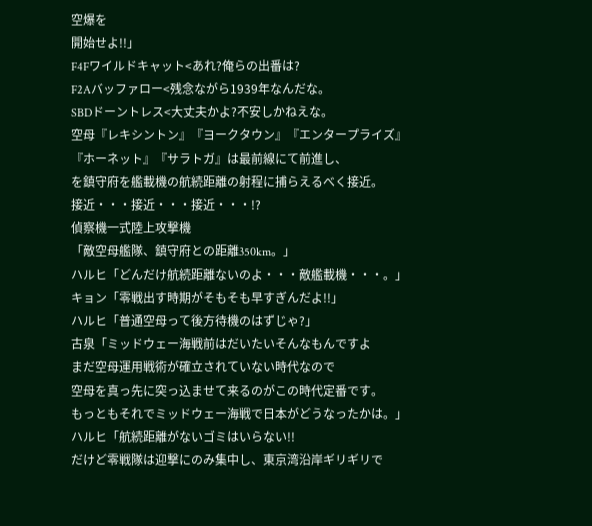空爆を
開始せよ!!」
F4Fワイルドキャット<あれ?俺らの出番は?
F2Aバッファロー<残念ながら1939年なんだな。
SBDドーントレス<大丈夫かよ?不安しかねえな。
空母『レキシントン』『ヨークタウン』『エンタープライズ』
『ホーネット』『サラトガ』は最前線にて前進し、
を鎮守府を艦載機の航続距離の射程に捕らえるべく接近。
接近・・・接近・・・接近・・・!?
偵察機一式陸上攻撃機
「敵空母艦隊、鎮守府との距離350km。」
ハルヒ「どんだけ航続距離ないのよ・・・敵艦載機・・・。」
キョン「零戦出す時期がそもそも早すぎんだよ!!」
ハルヒ「普通空母って後方待機のはずじゃ?」
古泉「ミッドウェー海戦前はだいたいそんなもんですよ
まだ空母運用戦術が確立されていない時代なので
空母を真っ先に突っ込ませて来るのがこの時代定番です。
もっともそれでミッドウェー海戦で日本がどうなったかは。」
ハルヒ「航続距離がないゴミはいらない!!
だけど零戦隊は迎撃にのみ集中し、東京湾沿岸ギリギリで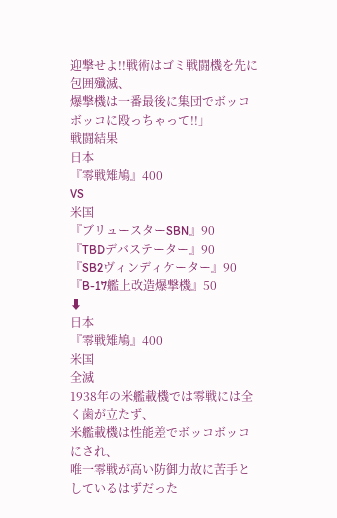迎撃せよ!!戦術はゴミ戦闘機を先に包囲殲滅、
爆撃機は一番最後に集団でボッコボッコに殴っちゃって!!」
戦闘結果
日本
『零戦雉鳩』400
VS
米国
『ブリュースターSBN』90
『TBDデバステーター』90
『SB2ヴィンディケーター』90
『B-17艦上改造爆撃機』50
⬇
日本
『零戦雉鳩』400
米国
全滅
1938年の米艦載機では零戦には全く歯が立たず、
米艦載機は性能差でボッコボッコにされ、
唯一零戦が高い防御力故に苦手としているはずだった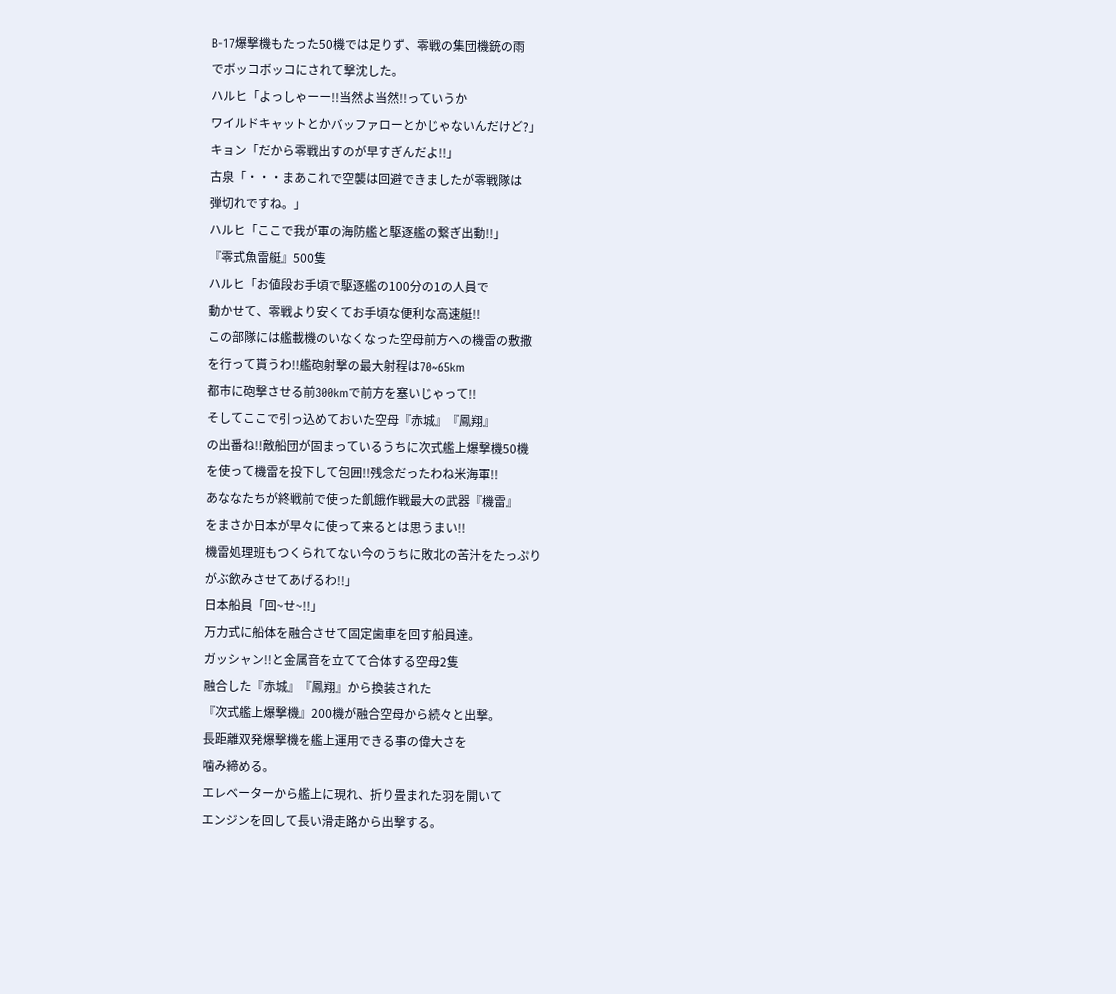B-17爆撃機もたった50機では足りず、零戦の集団機銃の雨
でボッコボッコにされて撃沈した。
ハルヒ「よっしゃーー!!当然よ当然!!っていうか
ワイルドキャットとかバッファローとかじゃないんだけど?」
キョン「だから零戦出すのが早すぎんだよ!!」
古泉「・・・まあこれで空襲は回避できましたが零戦隊は
弾切れですね。」
ハルヒ「ここで我が軍の海防艦と駆逐艦の繋ぎ出動!!」
『零式魚雷艇』500隻
ハルヒ「お値段お手頃で駆逐艦の100分の1の人員で
動かせて、零戦より安くてお手頃な便利な高速艇!!
この部隊には艦載機のいなくなった空母前方への機雷の敷撒
を行って貰うわ!!艦砲射撃の最大射程は70~65km
都市に砲撃させる前300kmで前方を塞いじゃって!!
そしてここで引っ込めておいた空母『赤城』『鳳翔』
の出番ね!!敵船団が固まっているうちに次式艦上爆撃機50機
を使って機雷を投下して包囲!!残念だったわね米海軍!!
あななたちが終戦前で使った飢餓作戦最大の武器『機雷』
をまさか日本が早々に使って来るとは思うまい!!
機雷処理班もつくられてない今のうちに敗北の苦汁をたっぷり
がぶ飲みさせてあげるわ!!」
日本船員「回~せ~!!」
万力式に船体を融合させて固定歯車を回す船員達。
ガッシャン!!と金属音を立てて合体する空母2隻
融合した『赤城』『鳳翔』から換装された
『次式艦上爆撃機』200機が融合空母から続々と出撃。
長距離双発爆撃機を艦上運用できる事の偉大さを
噛み締める。
エレベーターから艦上に現れ、折り畳まれた羽を開いて
エンジンを回して長い滑走路から出撃する。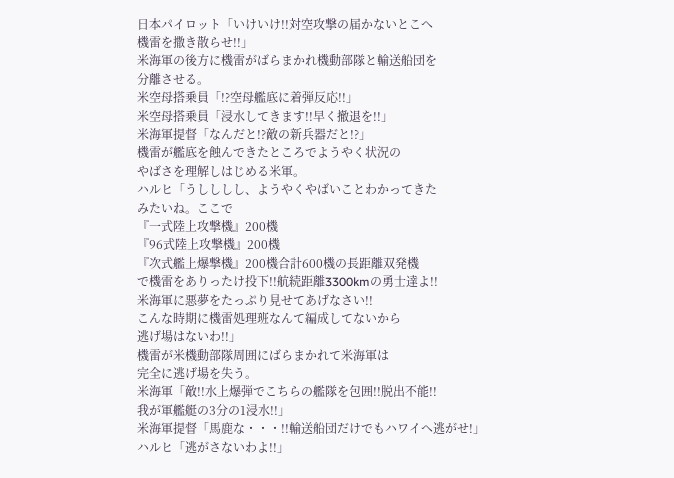日本パイロット「いけいけ!!対空攻撃の届かないとこへ
機雷を撒き散らせ!!」
米海軍の後方に機雷がばらまかれ機動部隊と輸送船団を
分離させる。
米空母搭乗員「!?空母艦底に着弾反応!!」
米空母搭乗員「浸水してきます!!早く撤退を!!」
米海軍提督「なんだと!?敵の新兵器だと!?」
機雷が艦底を蝕んできたところでようやく状況の
やばさを理解しはじめる米軍。
ハルヒ「うしししし、ようやくやばいことわかってきた
みたいね。ここで
『一式陸上攻撃機』200機
『96式陸上攻撃機』200機
『次式艦上爆撃機』200機合計600機の長距離双発機
で機雷をありったけ投下!!航続距離3300kmの勇士達よ!!
米海軍に悪夢をたっぷり見せてあげなさい!!
こんな時期に機雷処理班なんて編成してないから
逃げ場はないわ!!」
機雷が米機動部隊周囲にばらまかれて米海軍は
完全に逃げ場を失う。
米海軍「敵!!水上爆弾でこちらの艦隊を包囲!!脱出不能!!
我が軍艦艇の3分の1浸水!!」
米海軍提督「馬鹿な・・・!!輸送船団だけでもハワイへ逃がせ!」
ハルヒ「逃がさないわよ!!」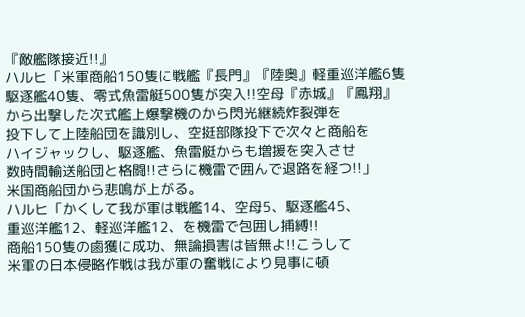『敵艦隊接近!!』
ハルヒ「米軍商船150隻に戦艦『長門』『陸奥』軽重巡洋艦6隻
駆逐艦40隻、零式魚雷艇500隻が突入!!空母『赤城』『鳳翔』
から出撃した次式艦上爆撃機のから閃光継続炸裂弾を
投下して上陸船団を識別し、空挺部隊投下で次々と商船を
ハイジャックし、駆逐艦、魚雷艇からも増援を突入させ
数時間輸送船団と格闘!!さらに機雷で囲んで退路を経つ!!」
米国商船団から悲鳴が上がる。
ハルヒ「かくして我が軍は戦艦14、空母5、駆逐艦45、
重巡洋艦12、軽巡洋艦12、を機雷で包囲し捕縛!!
商船150隻の鹵獲に成功、無論損害は皆無よ!!こうして
米軍の日本侵略作戦は我が軍の奮戦により見事に頓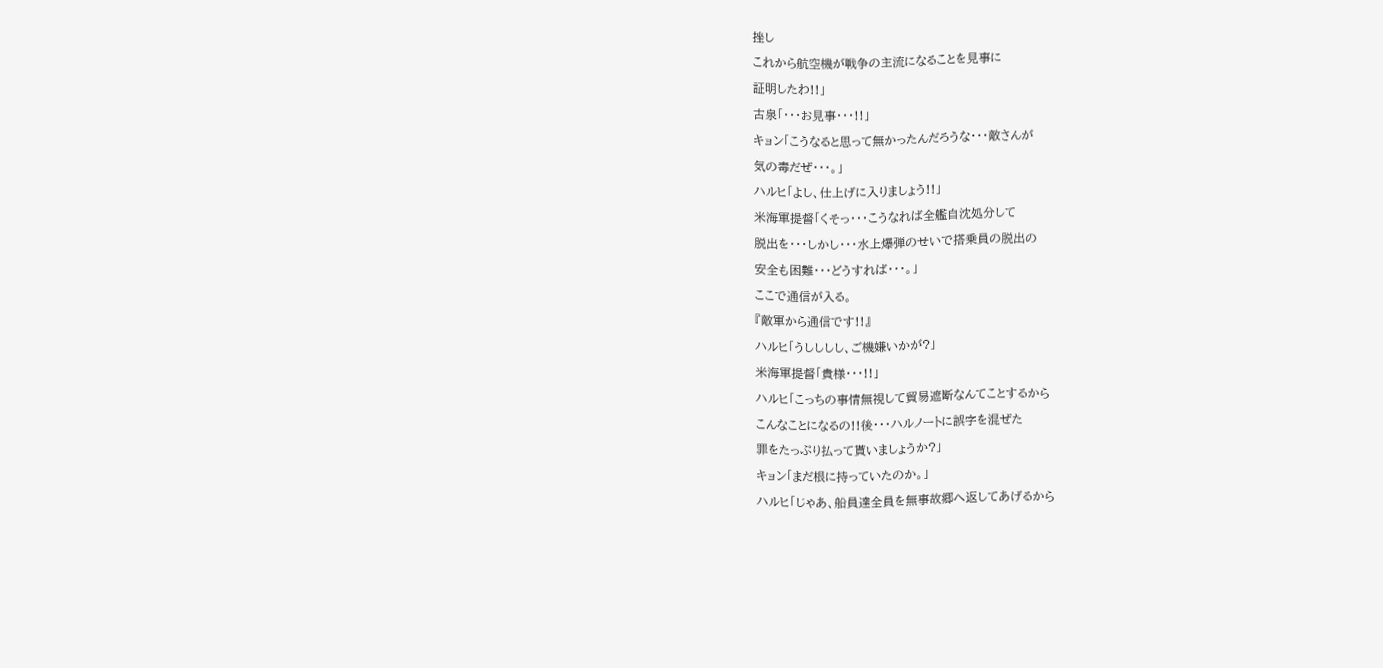挫し
これから航空機が戦争の主流になることを見事に
証明したわ!!」
古泉「・・・お見事・・・!!」
キョン「こうなると思って無かったんだろうな・・・敵さんが
気の毒だぜ・・・。」
ハルヒ「よし、仕上げに入りましょう!!」
米海軍提督「くそっ・・・こうなれば全艦自沈処分して
脱出を・・・しかし・・・水上爆弾のせいで搭乗員の脱出の
安全も困難・・・どうすれば・・・。」
ここで通信が入る。
『敵軍から通信です!!』
ハルヒ「うしししし、ご機嫌いかが?」
米海軍提督「貴様・・・!!」
ハルヒ「こっちの事情無視して貿易遮断なんてことするから
こんなことになるの!!後・・・ハルノートに誤字を混ぜた
罪をたっぷり払って貰いましょうか?」
キョン「まだ根に持っていたのか。」
ハルヒ「じゃあ、船員達全員を無事故郷へ返してあげるから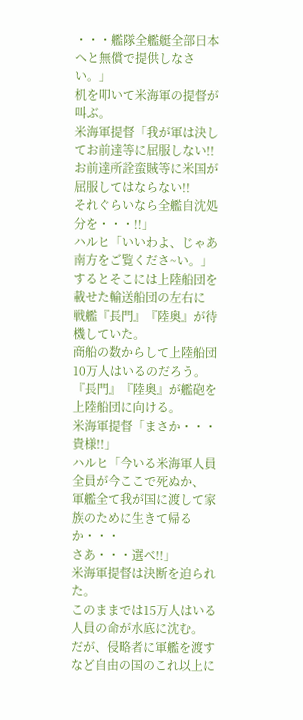・・・艦隊全艦艇全部日本へと無償で提供しなさい。」
机を叩いて米海軍の提督が叫ぶ。
米海軍提督「我が軍は決してお前達等に屈服しない!!
お前達所詮蛮賊等に米国が屈服してはならない!!
それぐらいなら全艦自沈処分を・・・!!」
ハルヒ「いいわよ、じゃあ南方をご覧くださ~い。」
するとそこには上陸船団を載せた輸送船団の左右に
戦艦『長門』『陸奥』が待機していた。
商船の数からして上陸船団10万人はいるのだろう。
『長門』『陸奥』が艦砲を上陸船団に向ける。
米海軍提督「まさか・・・貴様!!」
ハルヒ「今いる米海軍人員全員が今ここで死ぬか、
軍艦全て我が国に渡して家族のために生きて帰るか・・・
さあ・・・選べ!!」
米海軍提督は決断を迫られた。
このままでは15万人はいる人員の命が水底に沈む。
だが、侵略者に軍艦を渡すなど自由の国のこれ以上に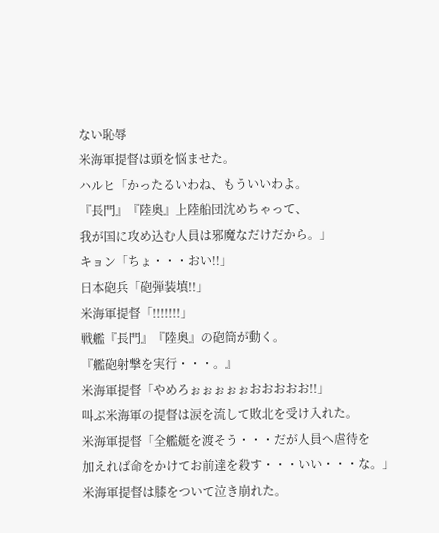ない恥辱
米海軍提督は頭を悩ませた。
ハルヒ「かったるいわね、もういいわよ。
『長門』『陸奥』上陸船団沈めちゃって、
我が国に攻め込む人員は邪魔なだけだから。」
キョン「ちょ・・・おい!!」
日本砲兵「砲弾装填!!」
米海軍提督「!!!!!!!」
戦艦『長門』『陸奥』の砲筒が動く。
『艦砲射撃を実行・・・。』
米海軍提督「やめろぉぉぉぉぉおおおおお!!」
叫ぶ米海軍の提督は涙を流して敗北を受け入れた。
米海軍提督「全艦艇を渡そう・・・だが人員へ虐待を
加えれば命をかけてお前達を殺す・・・いい・・・な。」
米海軍提督は膝をついて泣き崩れた。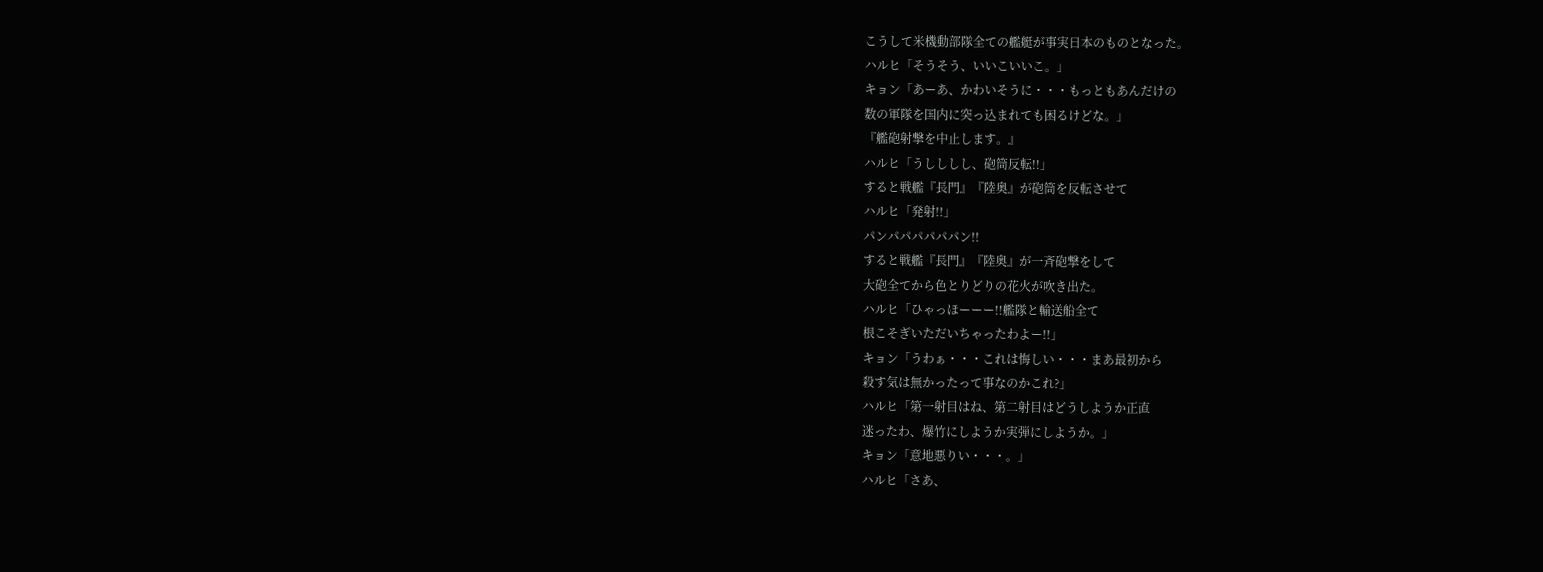こうして米機動部隊全ての艦艇が事実日本のものとなった。
ハルヒ「そうそう、いいこいいこ。」
キョン「あーあ、かわいそうに・・・もっともあんだけの
数の軍隊を国内に突っ込まれても困るけどな。」
『艦砲射撃を中止します。』
ハルヒ「うしししし、砲筒反転!!」
すると戦艦『長門』『陸奥』が砲筒を反転させて
ハルヒ「発射!!」
パンパパパパパパン!!
すると戦艦『長門』『陸奥』が一斉砲撃をして
大砲全てから色とりどりの花火が吹き出た。
ハルヒ「ひゃっほーーー!!艦隊と輸送船全て
根こそぎいただいちゃったわよー!!」
キョン「うわぁ・・・これは悔しい・・・まあ最初から
殺す気は無かったって事なのかこれ?」
ハルヒ「第一射目はね、第二射目はどうしようか正直
迷ったわ、爆竹にしようか実弾にしようか。」
キョン「意地悪りい・・・。」
ハルヒ「さあ、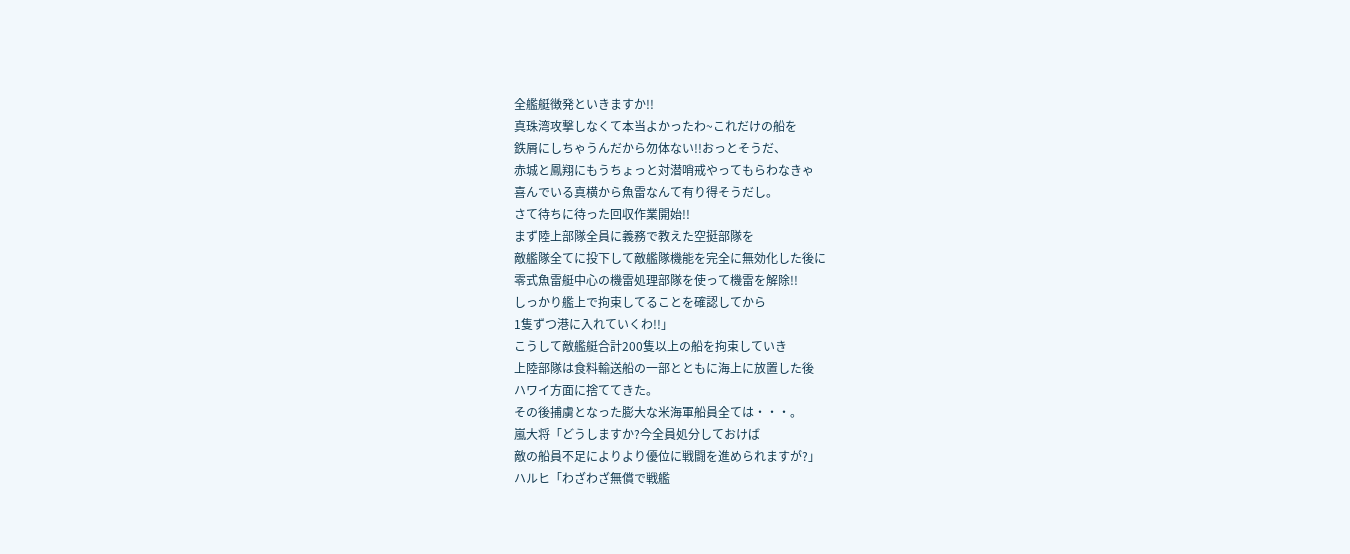全艦艇徴発といきますか!!
真珠湾攻撃しなくて本当よかったわ~これだけの船を
鉄屑にしちゃうんだから勿体ない!!おっとそうだ、
赤城と鳳翔にもうちょっと対潜哨戒やってもらわなきゃ
喜んでいる真横から魚雷なんて有り得そうだし。
さて待ちに待った回収作業開始!!
まず陸上部隊全員に義務で教えた空挺部隊を
敵艦隊全てに投下して敵艦隊機能を完全に無効化した後に
零式魚雷艇中心の機雷処理部隊を使って機雷を解除!!
しっかり艦上で拘束してることを確認してから
1隻ずつ港に入れていくわ!!」
こうして敵艦艇合計200隻以上の船を拘束していき
上陸部隊は食料輸送船の一部とともに海上に放置した後
ハワイ方面に捨ててきた。
その後捕虜となった膨大な米海軍船員全ては・・・。
嵐大将「どうしますか?今全員処分しておけば
敵の船員不足によりより優位に戦闘を進められますが?」
ハルヒ「わざわざ無償で戦艦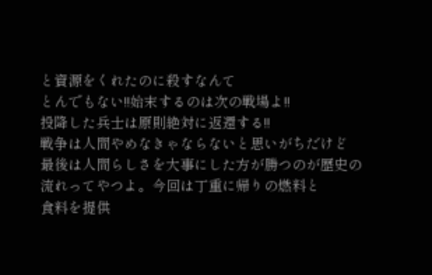と資源をくれたのに殺すなんて
とんでもない!!始末するのは次の戦場よ!!
投降した兵士は原則絶対に返還する!!
戦争は人間やめなきゃならないと思いがちだけど
最後は人間らしさを大事にした方が勝つのが歴史の
流れってやつよ。今回は丁重に帰りの燃料と
食料を提供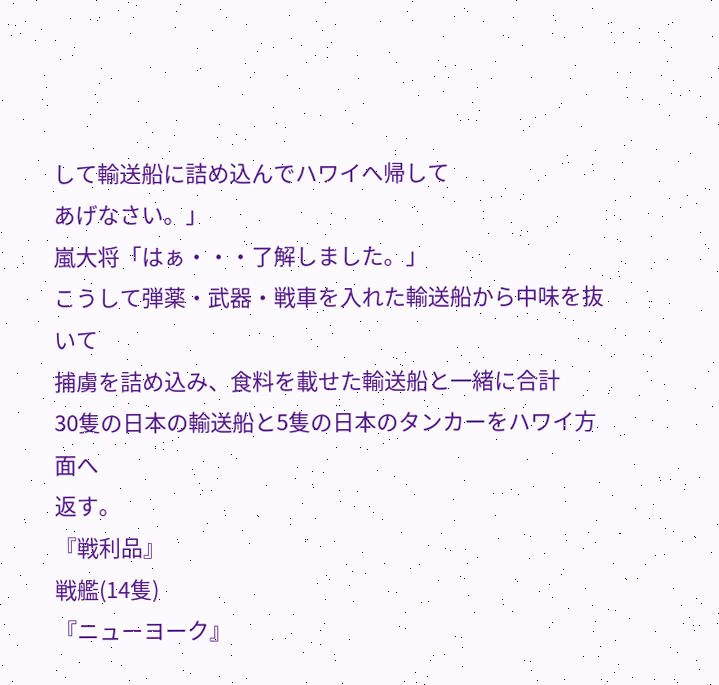して輸送船に詰め込んでハワイへ帰して
あげなさい。」
嵐大将「はぁ・・・了解しました。」
こうして弾薬・武器・戦車を入れた輸送船から中味を抜いて
捕虜を詰め込み、食料を載せた輸送船と一緒に合計
30隻の日本の輸送船と5隻の日本のタンカーをハワイ方面へ
返す。
『戦利品』
戦艦(14隻)
『ニューヨーク』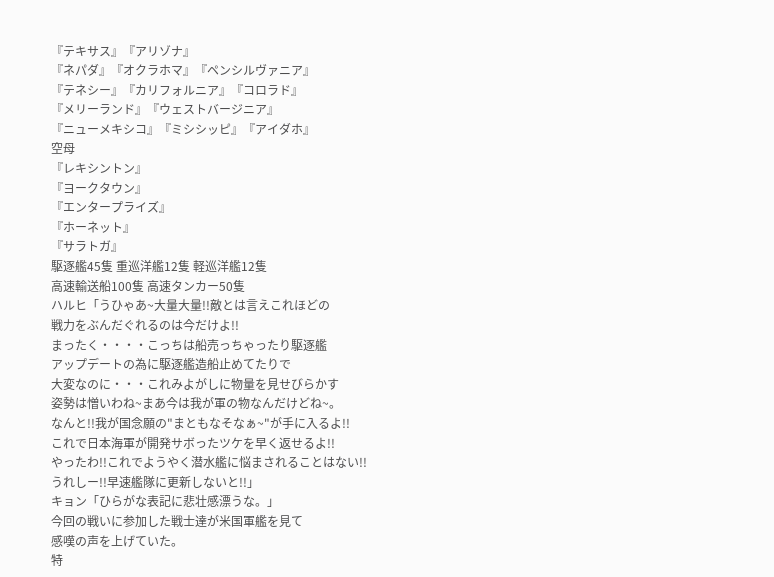『テキサス』『アリゾナ』
『ネパダ』『オクラホマ』『ペンシルヴァニア』
『テネシー』『カリフォルニア』『コロラド』
『メリーランド』『ウェストバージニア』
『ニューメキシコ』『ミシシッピ』『アイダホ』
空母
『レキシントン』
『ヨークタウン』
『エンタープライズ』
『ホーネット』
『サラトガ』
駆逐艦45隻 重巡洋艦12隻 軽巡洋艦12隻
高速輸送船100隻 高速タンカー50隻
ハルヒ「うひゃあ~大量大量!!敵とは言えこれほどの
戦力をぶんだぐれるのは今だけよ!!
まったく・・・・こっちは船売っちゃったり駆逐艦
アップデートの為に駆逐艦造船止めてたりで
大変なのに・・・これみよがしに物量を見せびらかす
姿勢は憎いわね~まあ今は我が軍の物なんだけどね~。
なんと!!我が国念願の"まともなそなぁ~"が手に入るよ!!
これで日本海軍が開発サボったツケを早く返せるよ!!
やったわ!!これでようやく潜水艦に悩まされることはない!!
うれしー!!早速艦隊に更新しないと!!」
キョン「ひらがな表記に悲壮感漂うな。」
今回の戦いに参加した戦士達が米国軍艦を見て
感嘆の声を上げていた。
特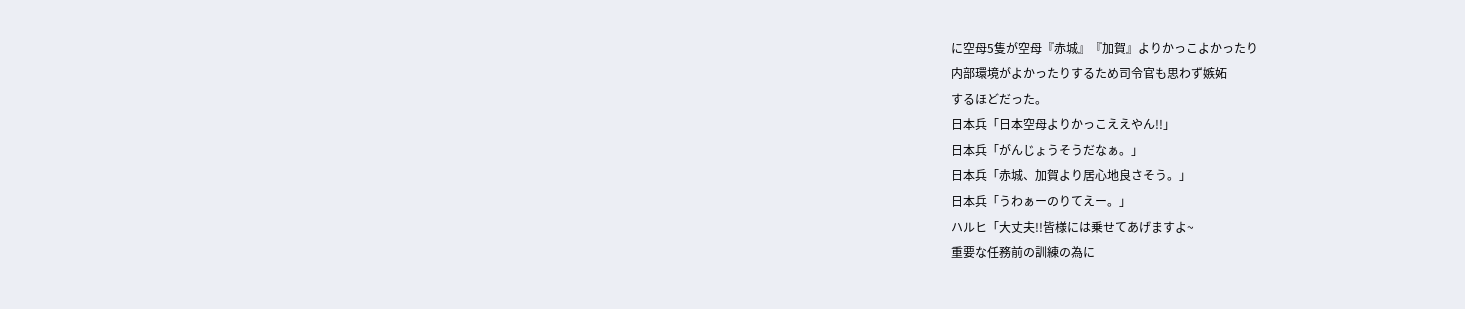に空母5隻が空母『赤城』『加賀』よりかっこよかったり
内部環境がよかったりするため司令官も思わず嫉妬
するほどだった。
日本兵「日本空母よりかっこええやん!!」
日本兵「がんじょうそうだなぁ。」
日本兵「赤城、加賀より居心地良さそう。」
日本兵「うわぁーのりてえー。」
ハルヒ「大丈夫!!皆様には乗せてあげますよ~
重要な任務前の訓練の為に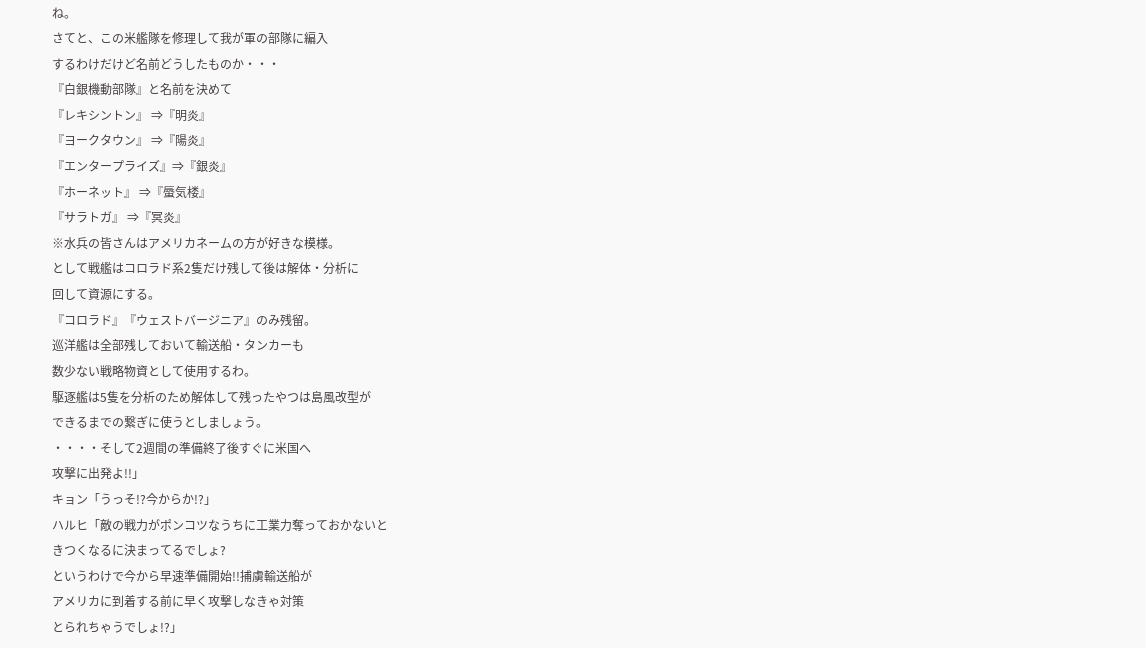ね。
さてと、この米艦隊を修理して我が軍の部隊に編入
するわけだけど名前どうしたものか・・・
『白銀機動部隊』と名前を決めて
『レキシントン』 ⇒『明炎』
『ヨークタウン』 ⇒『陽炎』
『エンタープライズ』⇒『銀炎』
『ホーネット』 ⇒『蜃気楼』
『サラトガ』 ⇒『冥炎』
※水兵の皆さんはアメリカネームの方が好きな模様。
として戦艦はコロラド系2隻だけ残して後は解体・分析に
回して資源にする。
『コロラド』『ウェストバージニア』のみ残留。
巡洋艦は全部残しておいて輸送船・タンカーも
数少ない戦略物資として使用するわ。
駆逐艦は5隻を分析のため解体して残ったやつは島風改型が
できるまでの繋ぎに使うとしましょう。
・・・・そして2週間の準備終了後すぐに米国へ
攻撃に出発よ!!」
キョン「うっそ!?今からか!?」
ハルヒ「敵の戦力がポンコツなうちに工業力奪っておかないと
きつくなるに決まってるでしょ?
というわけで今から早速準備開始!!捕虜輸送船が
アメリカに到着する前に早く攻撃しなきゃ対策
とられちゃうでしょ!?」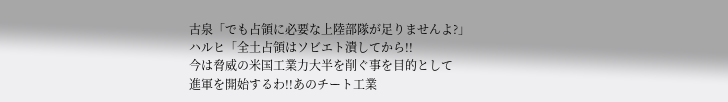古泉「でも占領に必要な上陸部隊が足りませんよ?」
ハルヒ「全土占領はソビエト潰してから!!
今は脅威の米国工業力大半を削ぐ事を目的として
進軍を開始するわ!!あのチート工業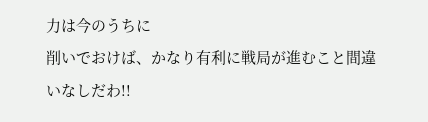力は今のうちに
削いでおけば、かなり有利に戦局が進むこと間違いなしだわ!!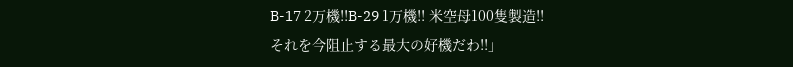B-17 2万機!!B-29 1万機!! 米空母100隻製造!!
それを今阻止する最大の好機だわ!!」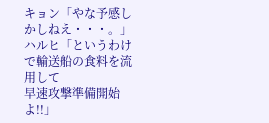キョン「やな予感しかしねえ・・・。」
ハルヒ「というわけで輸送船の食料を流用して
早速攻撃準備開始よ!!」